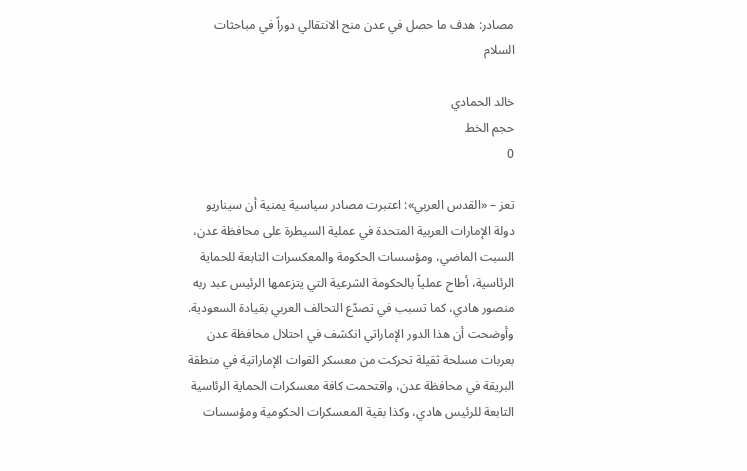مصادر: هدف ما حصل في عدن منح الانتقالي دوراً في مباحثات السلام

خالد الحمادي
حجم الخط
0

تعز – «القدس العربي»: اعتبرت مصادر سياسية يمنية أن سيناريو دولة الإمارات العربية المتحدة في عملية السيطرة على محافظة عدن، السبت الماضي، ومؤسسات الحكومة والمعكسرات التابعة للحماية الرئاسية، أطاح عملياً بالحكومة الشرعية التي يتزعمها الرئيس عبد ربه منصور هادي، كما تسبب في تصدّع التحالف العربي بقيادة السعودية. وأوضحت أن هذا الدور الإماراتي انكشف في احتلال محافظة عدن بعربات مسلحة ثقيلة تحركت من معسكر القوات الإماراتية في منطقة البريقة في محافظة عدن، واقتحمت كافة معسكرات الحماية الرئاسية التابعة للرئيس هادي، وكذا بقية المعسكرات الحكومية ومؤسسات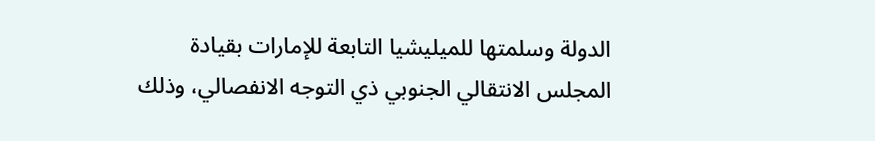الدولة وسلمتها للميليشيا التابعة للإمارات بقيادة المجلس الانتقالي الجنوبي ذي التوجه الانفصالي، وذلك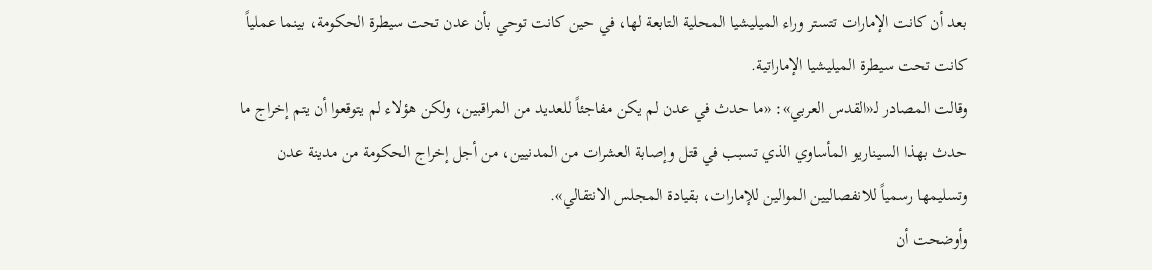بعد أن كانت الإمارات تتستر وراء الميليشيا المحلية التابعة لها، في حين كانت توحي بأن عدن تحت سيطرة الحكومة، بينما عملياً كانت تحت سيطرة الميليشيا الإماراتية.
وقالت المصادر لـ«القدس العربي»: «ما حدث في عدن لم يكن مفاجئاً للعديد من المراقبين، ولكن هؤلاء لم يتوقعوا أن يتم إخراج ما حدث بهذا السيناريو المأساوي الذي تسبب في قتل وإصابة العشرات من المدنيين، من أجل إخراج الحكومة من مدينة عدن وتسليمها رسمياً للانفصاليين الموالين للإمارات، بقيادة المجلس الانتقالي».
وأوضحت أن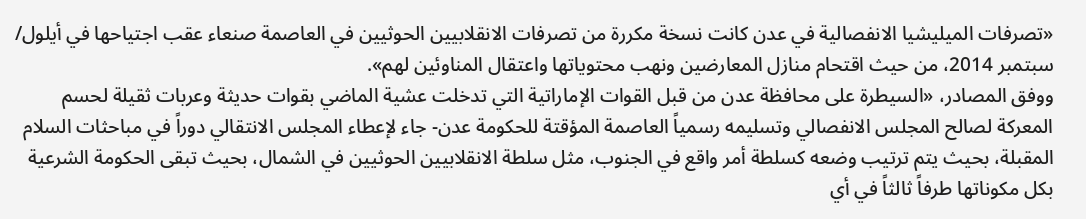«تصرفات الميليشيا الانفصالية في عدن كانت نسخة مكررة من تصرفات الانقلابيين الحوثيين في العاصمة صنعاء عقب اجتياحها في أيلول/ سبتمبر 2014، من حيث اقتحام منازل المعارضين ونهب محتوياتها واعتقال المناوئين لهم».
ووفق المصادر، «السيطرة على محافظة عدن من قبل القوات الإماراتية التي تدخلت عشية الماضي بقوات حديثة وعربات ثقيلة لحسم المعركة لصالح المجلس الانفصالي وتسليمه رسمياً العاصمة المؤقتة للحكومة عدن- جاء لإعطاء المجلس الانتقالي دوراً في مباحثات السلام المقبلة، بحيث يتم ترتيب وضعه كسلطة أمر واقع في الجنوب، مثل سلطة الانقلابيين الحوثيين في الشمال، بحيث تبقى الحكومة الشرعية بكل مكوناتها طرفاً ثالثاً في أي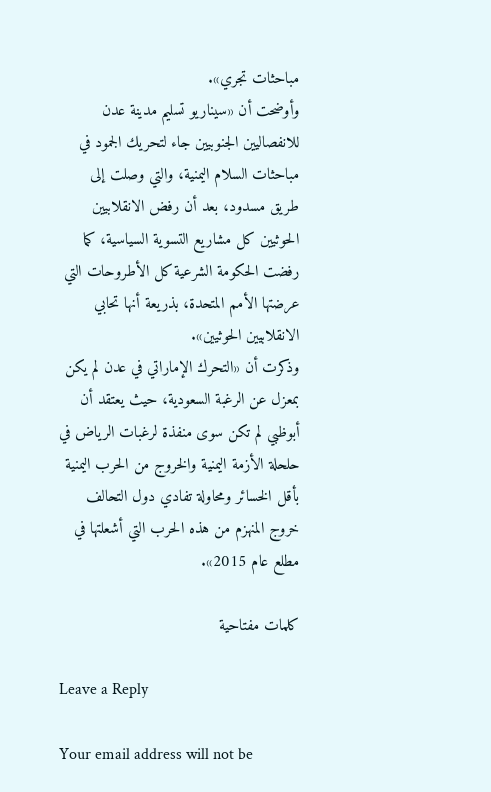مباحثات تجري».
وأوضحت أن «سيناريو تسليم مدينة عدن للانفصاليين الجنوبيين جاء لتحريك الجمود في مباحثات السلام اليمنية، والتي وصلت إلى طريق مسدود، بعد أن رفض الانقلابيين الحوثيين كل مشاريع التسوية السياسية، كما رفضت الحكومة الشرعية كل الأطروحات التي عرضتها الأمم المتحدة، بذريعة أنها تحابي الانقلابيين الحوثيين».
وذكرت أن «التحرك الإماراتي في عدن لم يكن بمعزل عن الرغبة السعودية، حيث يعتقد أن أبوظبي لم تكن سوى منفذة لرغبات الرياض في حلحلة الأزمة اليمنية والخروج من الحرب اليمنية بأقل الخسائر ومحاولة تفادي دول التحالف خروج المنهزم من هذه الحرب التي أشعلتها في مطلع عام 2015».

كلمات مفتاحية

Leave a Reply

Your email address will not be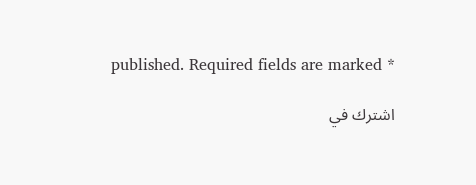published. Required fields are marked *

اشترك في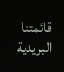قائمتنا البريدية